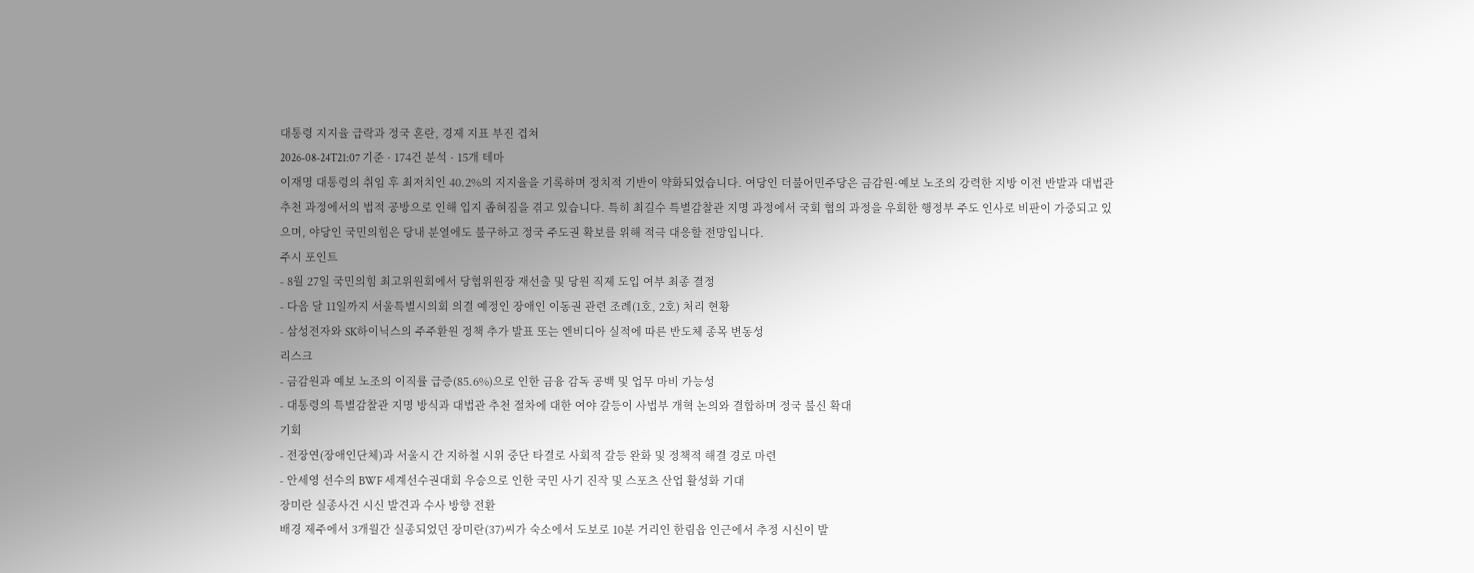대통령 지지율 급락과 정국 혼란, 경제 지표 부진 겹쳐
2026-08-24T21:07 기준 · 174건 분석 · 15개 테마
이재명 대통령의 취임 후 최저치인 40.2%의 지지율을 기록하며 정치적 기반이 약화되었습니다. 여당인 더불어민주당은 금감원·예보 노조의 강력한 지방 이전 반발과 대법관 추천 과정에서의 법적 공방으로 인해 입지 좁혀짐을 겪고 있습니다. 특히 최길수 특별감찰관 지명 과정에서 국회 협의 과정을 우회한 행정부 주도 인사로 비판이 가중되고 있으며, 야당인 국민의힘은 당내 분열에도 불구하고 정국 주도권 확보를 위해 적극 대응할 전망입니다.
주시 포인트
- 8월 27일 국민의힘 최고위원회에서 당협위원장 재선출 및 당원 직제 도입 여부 최종 결정
- 다음 달 11일까지 서울특별시의회 의결 예정인 장애인 이동권 관련 조례(1호, 2호) 처리 현황
- 삼성전자와 SK하이닉스의 주주환원 정책 추가 발표 또는 엔비디아 실적에 따른 반도체 종목 변동성
리스크
- 금감원과 예보 노조의 이직률 급증(85.6%)으로 인한 금융 감독 공백 및 업무 마비 가능성
- 대통령의 특별감찰관 지명 방식과 대법관 추천 절차에 대한 여야 갈등이 사법부 개혁 논의와 결합하며 정국 불신 확대
기회
- 전장연(장애인단체)과 서울시 간 지하철 시위 중단 타결로 사회적 갈등 완화 및 정책적 해결 경로 마련
- 안세영 선수의 BWF 세계선수권대회 우승으로 인한 국민 사기 진작 및 스포츠 산업 활성화 기대
장미란 실종사건 시신 발견과 수사 방향 전환
배경 제주에서 3개월간 실종되었던 장미란(37)씨가 숙소에서 도보로 10분 거리인 한림읍 인근에서 추정 시신이 발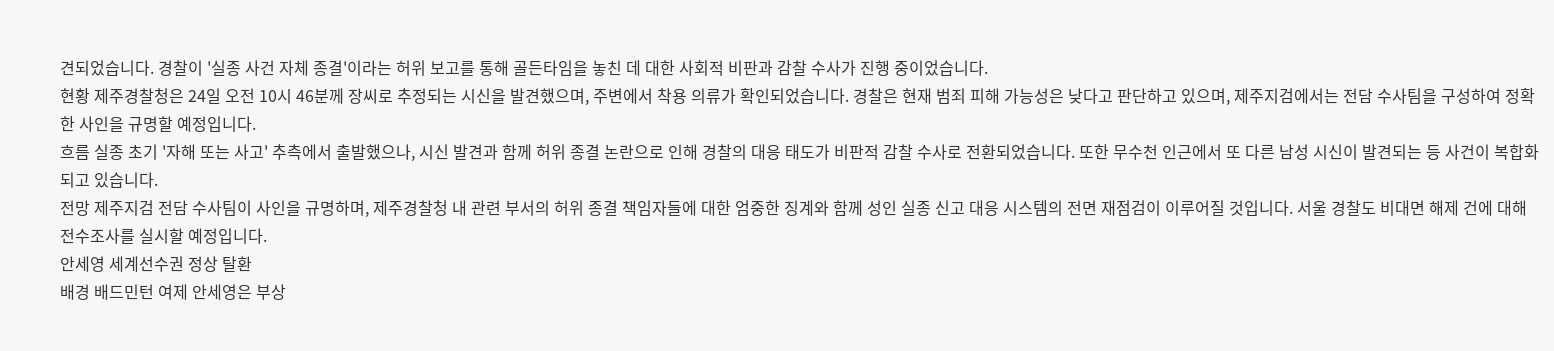견되었습니다. 경찰이 '실종 사건 자체 종결'이라는 허위 보고를 통해 골든타임을 놓친 데 대한 사회적 비판과 감찰 수사가 진행 중이었습니다.
현황 제주경찰청은 24일 오전 10시 46분께 장씨로 추정되는 시신을 발견했으며, 주변에서 착용 의류가 확인되었습니다. 경찰은 현재 범죄 피해 가능성은 낮다고 판단하고 있으며, 제주지검에서는 전담 수사팀을 구성하여 정확한 사인을 규명할 예정입니다.
흐름 실종 초기 '자해 또는 사고' 추측에서 출발했으나, 시신 발견과 함께 허위 종결 논란으로 인해 경찰의 대응 태도가 비판적 감찰 수사로 전환되었습니다. 또한 무수천 인근에서 또 다른 남성 시신이 발견되는 등 사건이 복합화되고 있습니다.
전망 제주지검 전담 수사팀이 사인을 규명하며, 제주경찰청 내 관련 부서의 허위 종결 책임자들에 대한 엄중한 징계와 함께 성인 실종 신고 대응 시스템의 전면 재점검이 이루어질 것입니다. 서울 경찰도 비대면 해제 건에 대해 전수조사를 실시할 예정입니다.
안세영 세계선수권 정상 탈환
배경 배드민턴 여제 안세영은 부상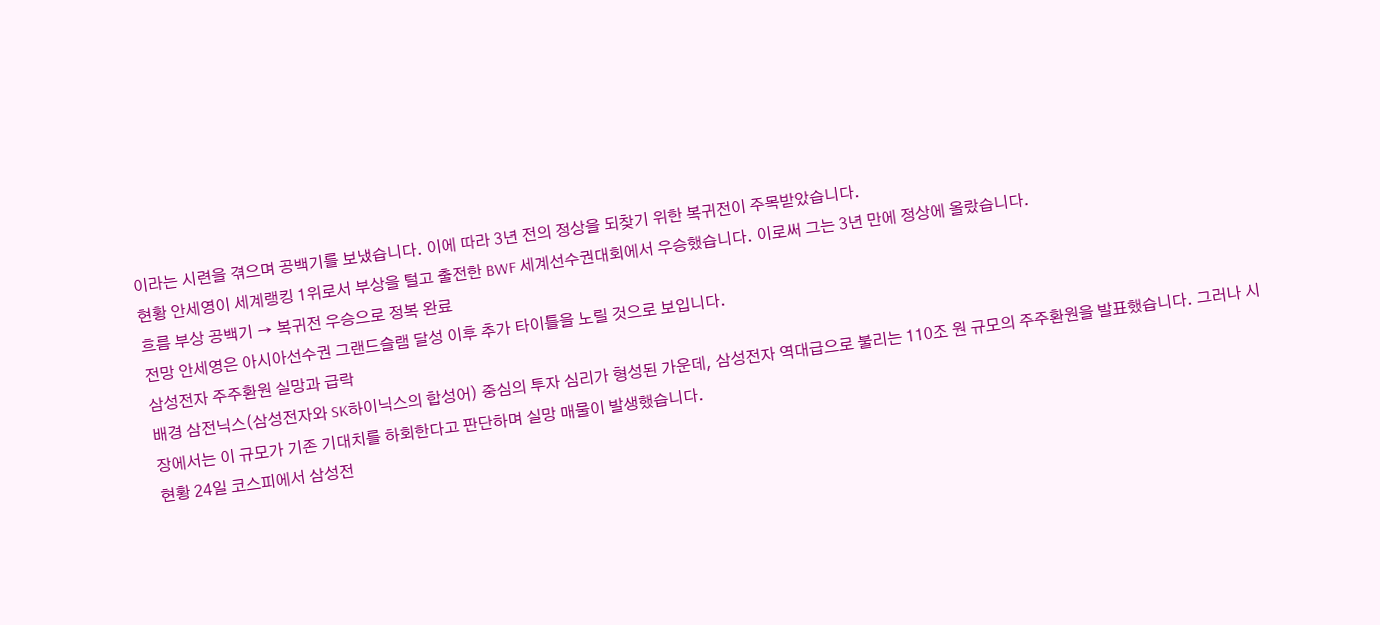이라는 시련을 겪으며 공백기를 보냈습니다. 이에 따라 3년 전의 정상을 되찾기 위한 복귀전이 주목받았습니다.
현황 안세영이 세계랭킹 1위로서 부상을 털고 출전한 BWF 세계선수권대회에서 우승했습니다. 이로써 그는 3년 만에 정상에 올랐습니다.
흐름 부상 공백기 → 복귀전 우승으로 정복 완료
전망 안세영은 아시아선수권 그랜드슬램 달성 이후 추가 타이틀을 노릴 것으로 보입니다.
삼성전자 주주환원 실망과 급락
배경 삼전닉스(삼성전자와 SK하이닉스의 합성어) 중심의 투자 심리가 형성된 가운데, 삼성전자 역대급으로 불리는 110조 원 규모의 주주환원을 발표했습니다. 그러나 시장에서는 이 규모가 기존 기대치를 하회한다고 판단하며 실망 매물이 발생했습니다.
현황 24일 코스피에서 삼성전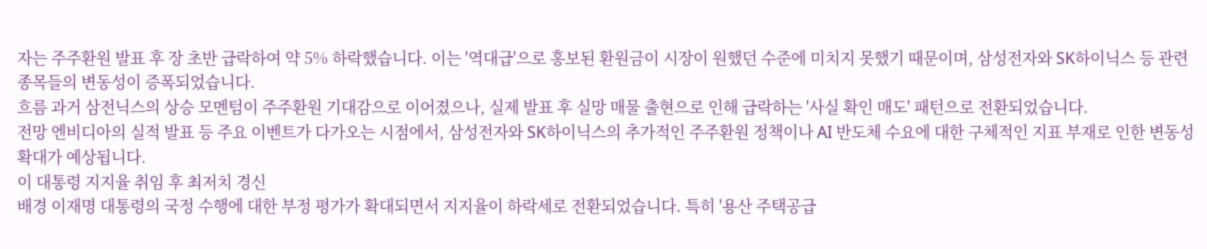자는 주주환원 발표 후 장 초반 급락하여 약 5% 하락했습니다. 이는 '역대급'으로 홍보된 환원금이 시장이 원했던 수준에 미치지 못했기 때문이며, 삼성전자와 SK하이닉스 등 관련 종목들의 변동성이 증폭되었습니다.
흐름 과거 삼전닉스의 상승 모멘텀이 주주환원 기대감으로 이어졌으나, 실제 발표 후 실망 매물 출현으로 인해 급락하는 '사실 확인 매도' 패턴으로 전환되었습니다.
전망 엔비디아의 실적 발표 등 주요 이벤트가 다가오는 시점에서, 삼성전자와 SK하이닉스의 추가적인 주주환원 정책이나 AI 반도체 수요에 대한 구체적인 지표 부재로 인한 변동성 확대가 예상됩니다.
이 대통령 지지율 취임 후 최저치 경신
배경 이재명 대통령의 국정 수행에 대한 부정 평가가 확대되면서 지지율이 하락세로 전환되었습니다. 특히 '용산 주택공급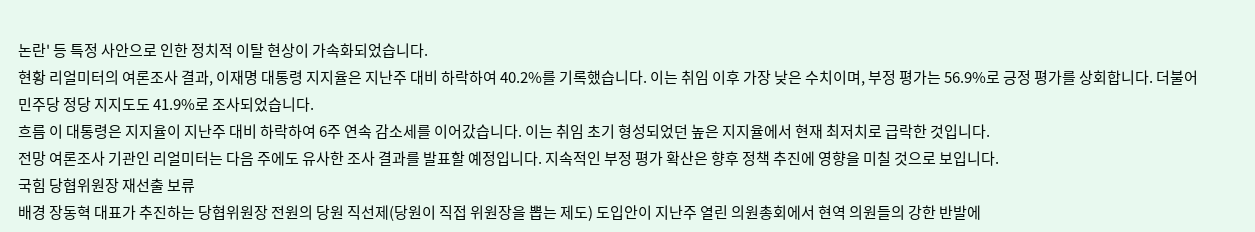논란' 등 특정 사안으로 인한 정치적 이탈 현상이 가속화되었습니다.
현황 리얼미터의 여론조사 결과, 이재명 대통령 지지율은 지난주 대비 하락하여 40.2%를 기록했습니다. 이는 취임 이후 가장 낮은 수치이며, 부정 평가는 56.9%로 긍정 평가를 상회합니다. 더불어민주당 정당 지지도도 41.9%로 조사되었습니다.
흐름 이 대통령은 지지율이 지난주 대비 하락하여 6주 연속 감소세를 이어갔습니다. 이는 취임 초기 형성되었던 높은 지지율에서 현재 최저치로 급락한 것입니다.
전망 여론조사 기관인 리얼미터는 다음 주에도 유사한 조사 결과를 발표할 예정입니다. 지속적인 부정 평가 확산은 향후 정책 추진에 영향을 미칠 것으로 보입니다.
국힘 당협위원장 재선출 보류
배경 장동혁 대표가 추진하는 당협위원장 전원의 당원 직선제(당원이 직접 위원장을 뽑는 제도) 도입안이 지난주 열린 의원총회에서 현역 의원들의 강한 반발에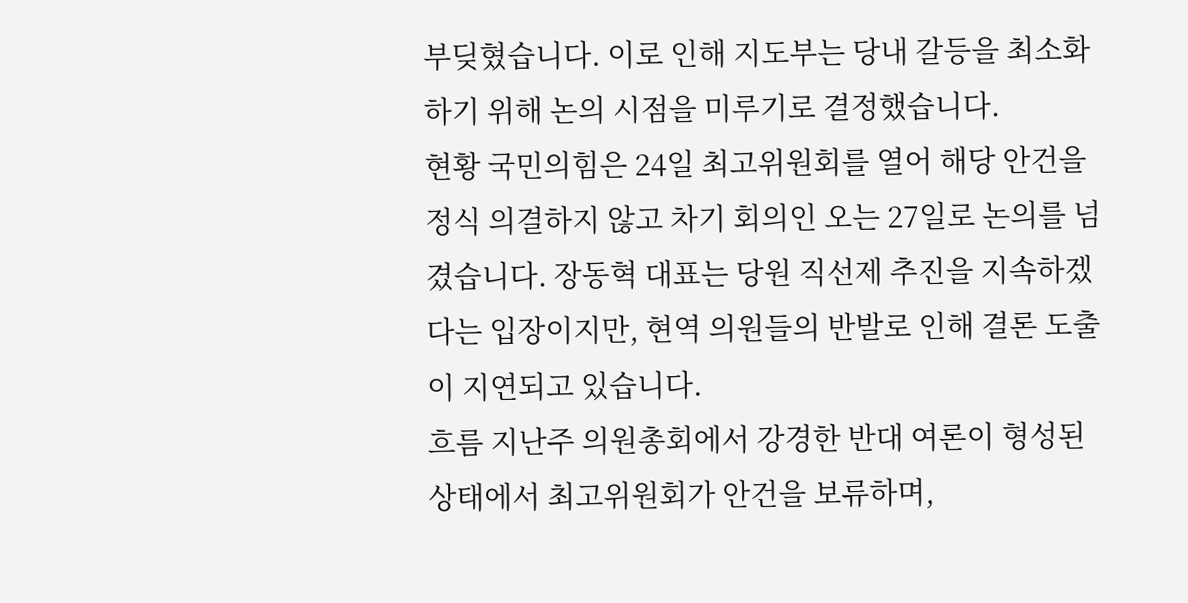부딪혔습니다. 이로 인해 지도부는 당내 갈등을 최소화하기 위해 논의 시점을 미루기로 결정했습니다.
현황 국민의힘은 24일 최고위원회를 열어 해당 안건을 정식 의결하지 않고 차기 회의인 오는 27일로 논의를 넘겼습니다. 장동혁 대표는 당원 직선제 추진을 지속하겠다는 입장이지만, 현역 의원들의 반발로 인해 결론 도출이 지연되고 있습니다.
흐름 지난주 의원총회에서 강경한 반대 여론이 형성된 상태에서 최고위원회가 안건을 보류하며,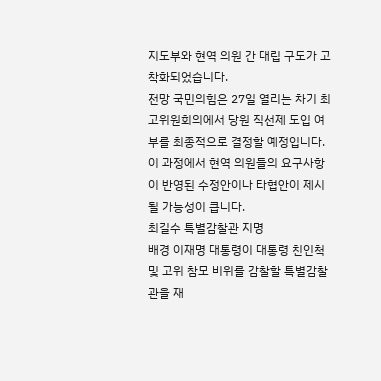지도부와 현역 의원 간 대립 구도가 고착화되었습니다.
전망 국민의힘은 27일 열리는 차기 최고위원회의에서 당원 직선제 도입 여부를 최종적으로 결정할 예정입니다. 이 과정에서 현역 의원들의 요구사항이 반영된 수정안이나 타협안이 제시될 가능성이 큽니다.
최길수 특별감찰관 지명
배경 이재명 대통령이 대통령 친인척 및 고위 참모 비위를 감찰할 특별감찰관을 재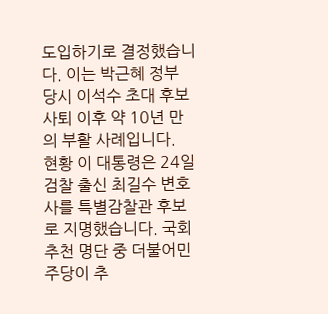도입하기로 결정했습니다. 이는 박근혜 정부 당시 이석수 초대 후보 사퇴 이후 약 10년 만의 부활 사례입니다.
현황 이 대통령은 24일 검찰 출신 최길수 변호사를 특별감찰관 후보로 지명했습니다. 국회 추천 명단 중 더불어민주당이 추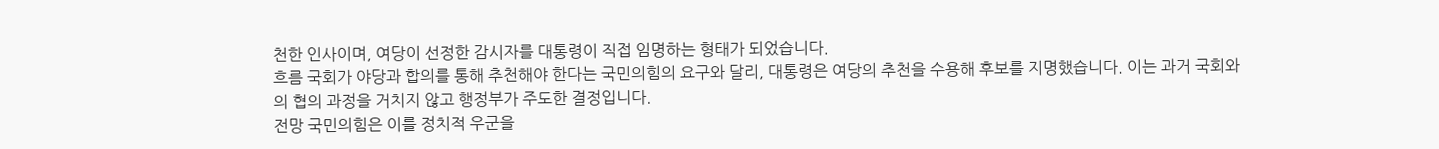천한 인사이며, 여당이 선정한 감시자를 대통령이 직접 임명하는 형태가 되었습니다.
흐름 국회가 야당과 합의를 통해 추천해야 한다는 국민의힘의 요구와 달리, 대통령은 여당의 추천을 수용해 후보를 지명했습니다. 이는 과거 국회와의 협의 과정을 거치지 않고 행정부가 주도한 결정입니다.
전망 국민의힘은 이를 정치적 우군을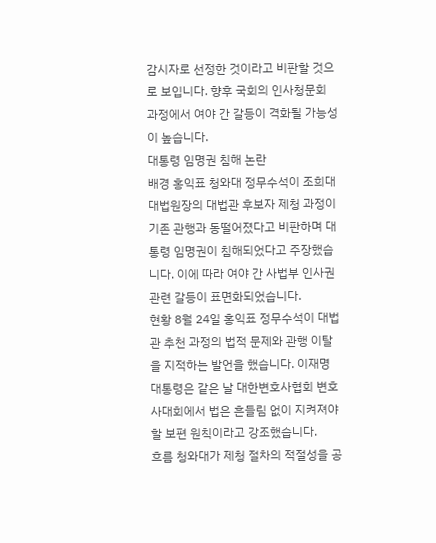감시자로 선정한 것이라고 비판할 것으로 보입니다. 향후 국회의 인사청문회 과정에서 여야 간 갈등이 격화될 가능성이 높습니다.
대통령 임명권 침해 논란
배경 홍익표 청와대 정무수석이 조희대 대법원장의 대법관 후보자 제청 과정이 기존 관행과 동떨어졌다고 비판하며 대통령 임명권이 침해되었다고 주장했습니다. 이에 따라 여야 간 사법부 인사권 관련 갈등이 표면화되었습니다.
현황 8월 24일 홍익표 정무수석이 대법관 추천 과정의 법적 문제와 관행 이탈을 지적하는 발언을 했습니다. 이재명 대통령은 같은 날 대한변호사협회 변호사대회에서 법은 흔들림 없이 지켜져야 할 보편 원칙이라고 강조했습니다.
흐름 청와대가 제청 절차의 적절성을 공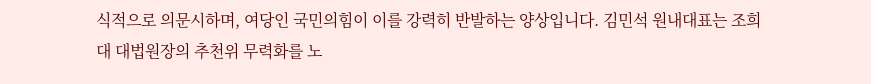식적으로 의문시하며, 여당인 국민의힘이 이를 강력히 반발하는 양상입니다. 김민석 원내대표는 조희대 대법원장의 추천위 무력화를 노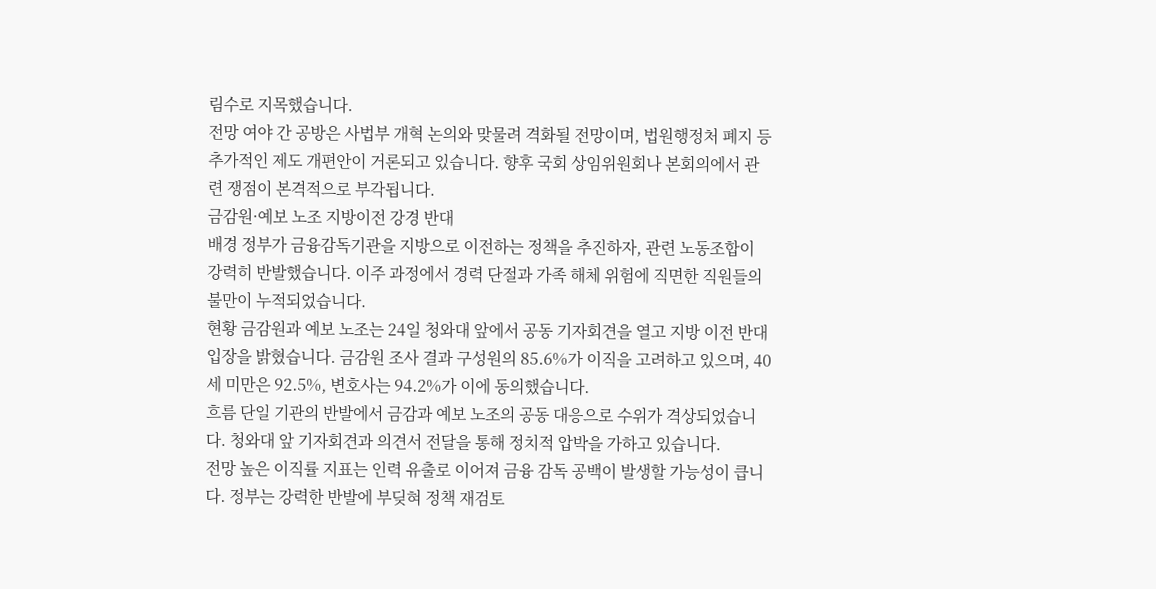림수로 지목했습니다.
전망 여야 간 공방은 사법부 개혁 논의와 맞물려 격화될 전망이며, 법원행정처 폐지 등 추가적인 제도 개편안이 거론되고 있습니다. 향후 국회 상임위원회나 본회의에서 관련 쟁점이 본격적으로 부각됩니다.
금감원·예보 노조 지방이전 강경 반대
배경 정부가 금융감독기관을 지방으로 이전하는 정책을 추진하자, 관련 노동조합이 강력히 반발했습니다. 이주 과정에서 경력 단절과 가족 해체 위험에 직면한 직원들의 불만이 누적되었습니다.
현황 금감원과 예보 노조는 24일 청와대 앞에서 공동 기자회견을 열고 지방 이전 반대 입장을 밝혔습니다. 금감원 조사 결과 구성원의 85.6%가 이직을 고려하고 있으며, 40세 미만은 92.5%, 변호사는 94.2%가 이에 동의했습니다.
흐름 단일 기관의 반발에서 금감과 예보 노조의 공동 대응으로 수위가 격상되었습니다. 청와대 앞 기자회견과 의견서 전달을 통해 정치적 압박을 가하고 있습니다.
전망 높은 이직률 지표는 인력 유출로 이어져 금융 감독 공백이 발생할 가능성이 큽니다. 정부는 강력한 반발에 부딪혀 정책 재검토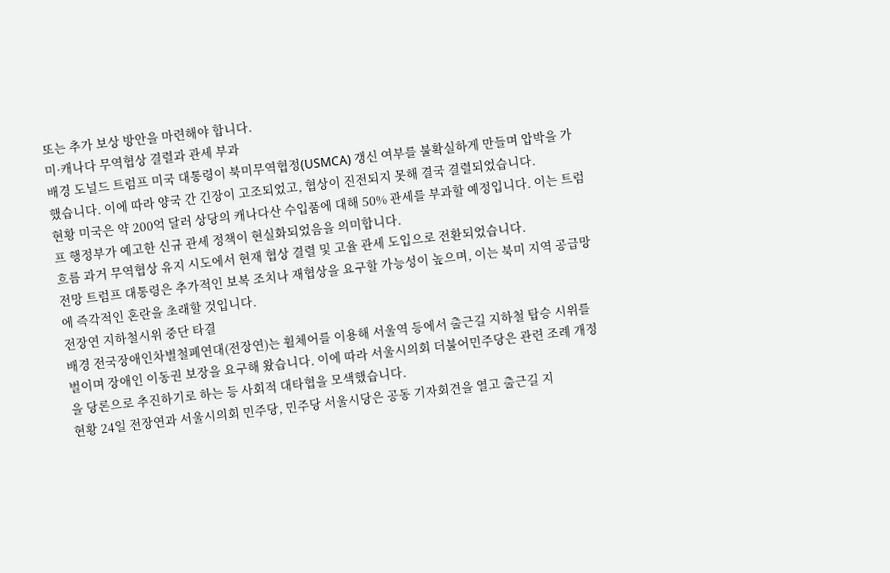또는 추가 보상 방안을 마련해야 합니다.
미·캐나다 무역협상 결렬과 관세 부과
배경 도널드 트럼프 미국 대통령이 북미무역협정(USMCA) 갱신 여부를 불확실하게 만들며 압박을 가했습니다. 이에 따라 양국 간 긴장이 고조되었고, 협상이 진전되지 못해 결국 결렬되었습니다.
현황 미국은 약 200억 달러 상당의 캐나다산 수입품에 대해 50% 관세를 부과할 예정입니다. 이는 트럼프 행정부가 예고한 신규 관세 정책이 현실화되었음을 의미합니다.
흐름 과거 무역협상 유지 시도에서 현재 협상 결렬 및 고율 관세 도입으로 전환되었습니다.
전망 트럼프 대통령은 추가적인 보복 조치나 재협상을 요구할 가능성이 높으며, 이는 북미 지역 공급망에 즉각적인 혼란을 초래할 것입니다.
전장연 지하철시위 중단 타결
배경 전국장애인차별철폐연대(전장연)는 휠체어를 이용해 서울역 등에서 출근길 지하철 탑승 시위를 벌이며 장애인 이동권 보장을 요구해 왔습니다. 이에 따라 서울시의회 더불어민주당은 관련 조례 개정을 당론으로 추진하기로 하는 등 사회적 대타협을 모색했습니다.
현황 24일 전장연과 서울시의회 민주당, 민주당 서울시당은 공동 기자회견을 열고 출근길 지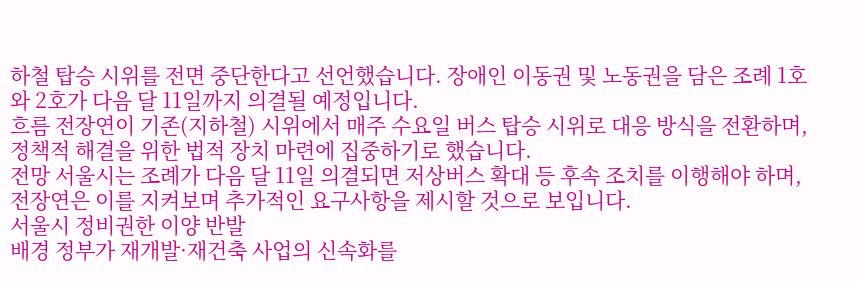하철 탑승 시위를 전면 중단한다고 선언했습니다. 장애인 이동권 및 노동권을 담은 조례 1호와 2호가 다음 달 11일까지 의결될 예정입니다.
흐름 전장연이 기존(지하철) 시위에서 매주 수요일 버스 탑승 시위로 대응 방식을 전환하며, 정책적 해결을 위한 법적 장치 마련에 집중하기로 했습니다.
전망 서울시는 조례가 다음 달 11일 의결되면 저상버스 확대 등 후속 조치를 이행해야 하며, 전장연은 이를 지켜보며 추가적인 요구사항을 제시할 것으로 보입니다.
서울시 정비권한 이양 반발
배경 정부가 재개발·재건축 사업의 신속화를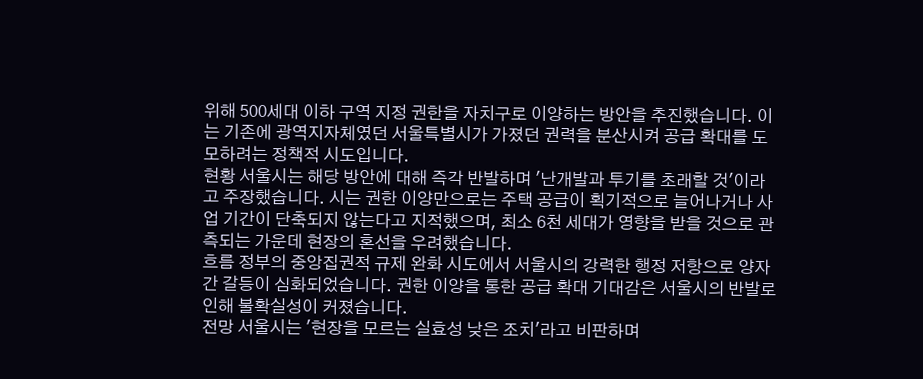위해 500세대 이하 구역 지정 권한을 자치구로 이양하는 방안을 추진했습니다. 이는 기존에 광역지자체였던 서울특별시가 가졌던 권력을 분산시켜 공급 확대를 도모하려는 정책적 시도입니다.
현황 서울시는 해당 방안에 대해 즉각 반발하며 '난개발과 투기를 초래할 것'이라고 주장했습니다. 시는 권한 이양만으로는 주택 공급이 획기적으로 늘어나거나 사업 기간이 단축되지 않는다고 지적했으며, 최소 6천 세대가 영향을 받을 것으로 관측되는 가운데 현장의 혼선을 우려했습니다.
흐름 정부의 중앙집권적 규제 완화 시도에서 서울시의 강력한 행정 저항으로 양자 간 갈등이 심화되었습니다. 권한 이양을 통한 공급 확대 기대감은 서울시의 반발로 인해 불확실성이 커졌습니다.
전망 서울시는 '현장을 모르는 실효성 낮은 조치'라고 비판하며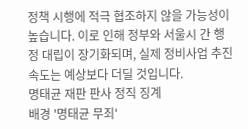정책 시행에 적극 협조하지 않을 가능성이 높습니다. 이로 인해 정부와 서울시 간 행정 대립이 장기화되며, 실제 정비사업 추진 속도는 예상보다 더딜 것입니다.
명태균 재판 판사 정직 징계
배경 '명태균 무죄'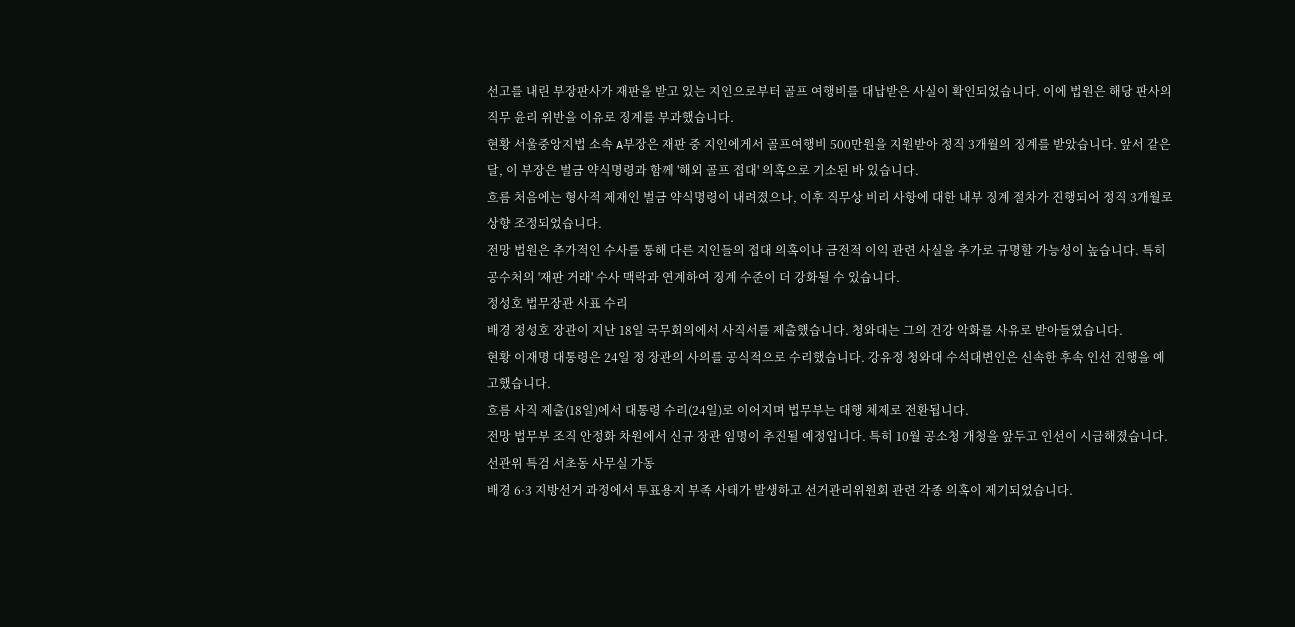선고를 내린 부장판사가 재판을 받고 있는 지인으로부터 골프 여행비를 대납받은 사실이 확인되었습니다. 이에 법원은 해당 판사의 직무 윤리 위반을 이유로 징계를 부과했습니다.
현황 서울중앙지법 소속 A부장은 재판 중 지인에게서 골프여행비 500만원을 지원받아 정직 3개월의 징계를 받았습니다. 앞서 같은 달, 이 부장은 벌금 약식명령과 함께 '해외 골프 접대' 의혹으로 기소된 바 있습니다.
흐름 처음에는 형사적 제재인 벌금 약식명령이 내려졌으나, 이후 직무상 비리 사항에 대한 내부 징계 절차가 진행되어 정직 3개월로 상향 조정되었습니다.
전망 법원은 추가적인 수사를 통해 다른 지인들의 접대 의혹이나 금전적 이익 관련 사실을 추가로 규명할 가능성이 높습니다. 특히 공수처의 '재판 거래' 수사 맥락과 연계하여 징계 수준이 더 강화될 수 있습니다.
정성호 법무장관 사표 수리
배경 정성호 장관이 지난 18일 국무회의에서 사직서를 제출했습니다. 청와대는 그의 건강 악화를 사유로 받아들였습니다.
현황 이재명 대통령은 24일 정 장관의 사의를 공식적으로 수리했습니다. 강유정 청와대 수석대변인은 신속한 후속 인선 진행을 예고했습니다.
흐름 사직 제출(18일)에서 대통령 수리(24일)로 이어지며 법무부는 대행 체제로 전환됩니다.
전망 법무부 조직 안정화 차원에서 신규 장관 임명이 추진될 예정입니다. 특히 10월 공소청 개청을 앞두고 인선이 시급해졌습니다.
선관위 특검 서초동 사무실 가동
배경 6·3 지방선거 과정에서 투표용지 부족 사태가 발생하고 선거관리위원회 관련 각종 의혹이 제기되었습니다.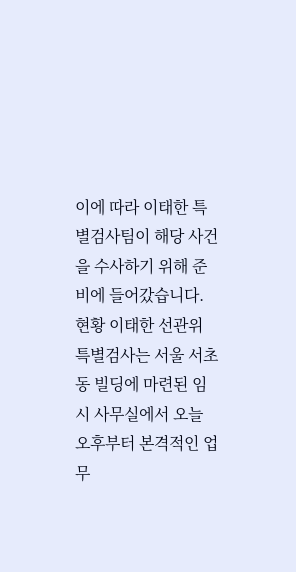이에 따라 이태한 특별검사팀이 해당 사건을 수사하기 위해 준비에 들어갔습니다.
현황 이태한 선관위 특별검사는 서울 서초동 빌딩에 마련된 임시 사무실에서 오늘 오후부터 본격적인 업무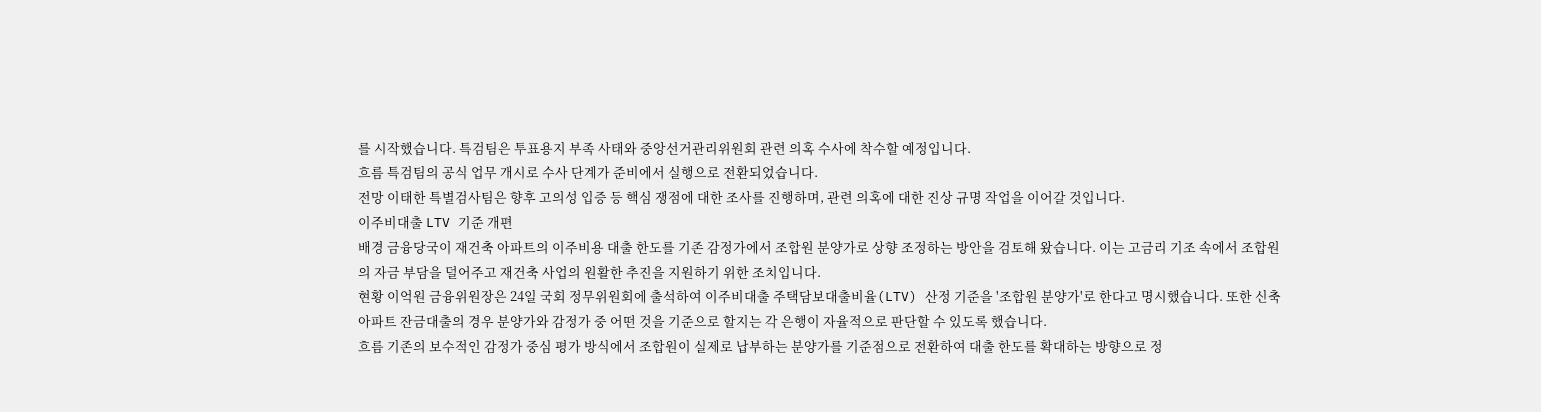를 시작했습니다. 특검팀은 투표용지 부족 사태와 중앙선거관리위원회 관련 의혹 수사에 착수할 예정입니다.
흐름 특검팀의 공식 업무 개시로 수사 단계가 준비에서 실행으로 전환되었습니다.
전망 이태한 특별검사팀은 향후 고의성 입증 등 핵심 쟁점에 대한 조사를 진행하며, 관련 의혹에 대한 진상 규명 작업을 이어갈 것입니다.
이주비대출 LTV 기준 개편
배경 금융당국이 재건축 아파트의 이주비용 대출 한도를 기존 감정가에서 조합원 분양가로 상향 조정하는 방안을 검토해 왔습니다. 이는 고금리 기조 속에서 조합원의 자금 부담을 덜어주고 재건축 사업의 원활한 추진을 지원하기 위한 조치입니다.
현황 이억원 금융위원장은 24일 국회 정무위원회에 출석하여 이주비대출 주택담보대출비율(LTV) 산정 기준을 '조합원 분양가'로 한다고 명시했습니다. 또한 신축 아파트 잔금대출의 경우 분양가와 감정가 중 어떤 것을 기준으로 할지는 각 은행이 자율적으로 판단할 수 있도록 했습니다.
흐름 기존의 보수적인 감정가 중심 평가 방식에서 조합원이 실제로 납부하는 분양가를 기준점으로 전환하여 대출 한도를 확대하는 방향으로 정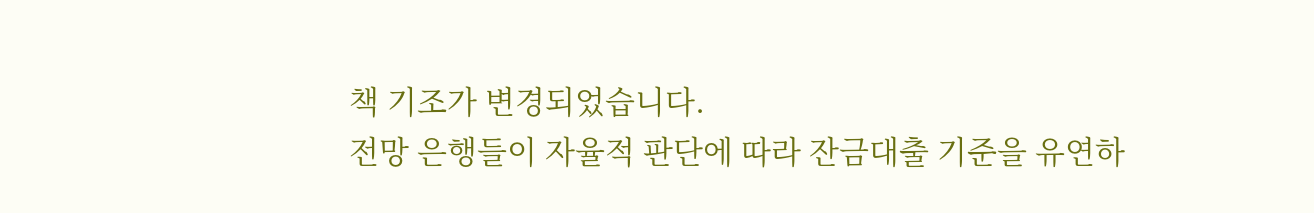책 기조가 변경되었습니다.
전망 은행들이 자율적 판단에 따라 잔금대출 기준을 유연하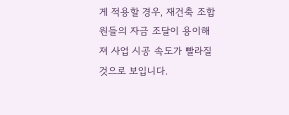게 적용할 경우, 재건축 조합원들의 자금 조달이 용이해져 사업 시공 속도가 빨라질 것으로 보입니다.